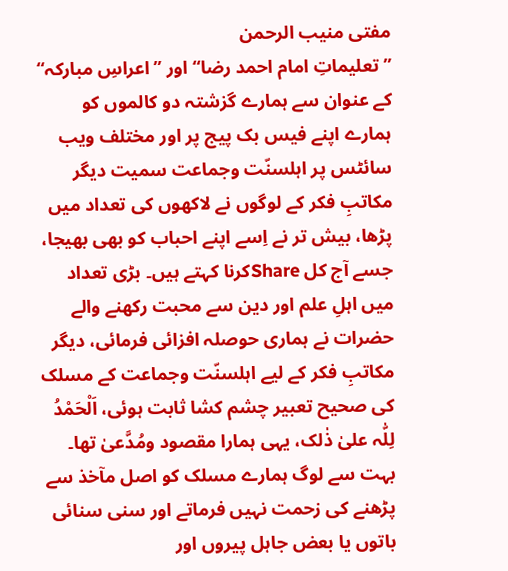مفتی منیب الرحمن
’’ تعلیماتِ امام احمد رضا‘‘ اور ’’اعراسِ مبارکہ‘‘ کے عنوان سے ہمارے گزشتہ دو کالموں کو ہمارے اپنے فیس بک پیج پر اور مختلف ویب سائٹس پر اہلسنّت وجماعت سمیت دیگر مکاتبِ فکر کے لوگوں نے لاکھوں کی تعداد میں پڑھا، بیش تر نے اِسے اپنے احباب کو بھی بھیجا، جسے آج کل Shareکرنا کہتے ہیں۔ بڑی تعداد میں اہلِ علم اور دین سے محبت رکھنے والے حضرات نے ہماری حوصلہ افزائی فرمائی، دیگر مکاتبِ فکر کے لیے اہلسنّت وجماعت کے مسلک کی صحیح تعبیر چشم کشا ثابت ہوئی، اَلْحَمْدُ لِلّٰہ علیٰ ذٰلک، یہی ہمارا مقصود ومُدَّعیٰ تھا۔ بہت سے لوگ ہمارے مسلک کو اصل مآخذ سے پڑھنے کی زحمت نہیں فرماتے اور سنی سنائی باتوں یا بعض جاہل پیروں اور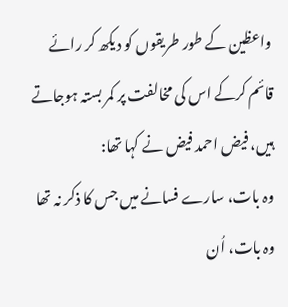واعظین کے طور طریقوں کو دیکھ کر رائے قائم کرکے اس کی مخالفت پر کمر بستہ ہوجاتے ہیں، فیض احمد فیض نے کہا تھا:
وہ بات، سارے فسانے میں جس کا ذکر نہ تھا
وہ بات، اُن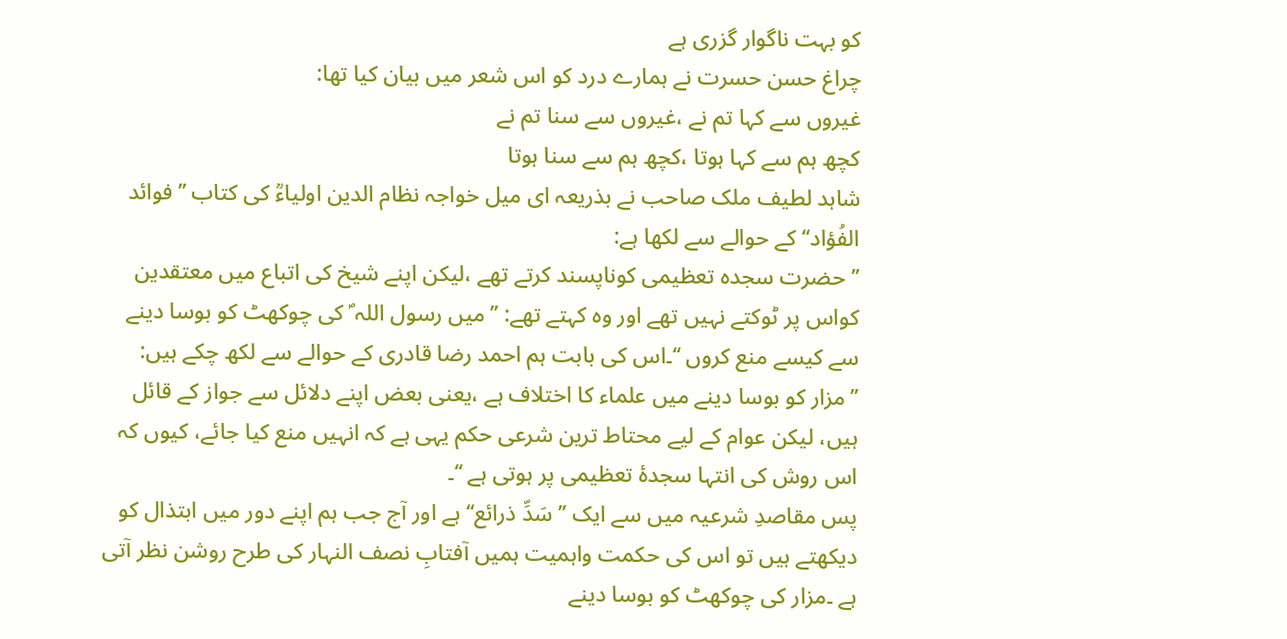کو بہت ناگوار گزری ہے
چراغ حسن حسرت نے ہمارے درد کو اس شعر میں بیان کیا تھا:
غیروں سے کہا تم نے ،غیروں سے سنا تم نے
کچھ ہم سے کہا ہوتا ،کچھ ہم سے سنا ہوتا
شاہد لطیف ملک صاحب نے بذریعہ ای میل خواجہ نظام الدین اولیاءؒ کی کتاب ’’فوائد الفُؤاد‘‘کے حوالے سے لکھا ہے:
’’ حضرت سجدہ تعظیمی کوناپسند کرتے تھے ،لیکن اپنے شیخ کی اتباع میں معتقدین کواس پر ٹوکتے نہیں تھے اور وہ کہتے تھے: ’’میں رسول اللہ ؐ کی چوکھٹ کو بوسا دینے سے کیسے منع کروں ‘‘۔اس کی بابت ہم احمد رضا قادری کے حوالے سے لکھ چکے ہیں: ’’مزار کو بوسا دینے میں علماء کا اختلاف ہے ،یعنی بعض اپنے دلائل سے جواز کے قائل ہیں، لیکن عوام کے لیے محتاط ترین شرعی حکم یہی ہے کہ انہیں منع کیا جائے، کیوں کہ اس روش کی انتہا سجدۂ تعظیمی پر ہوتی ہے ‘‘۔
پس مقاصدِ شرعیہ میں سے ایک ’’سَدِّ ذرائع‘‘ ہے اور آج جب ہم اپنے دور میں ابتذال کو دیکھتے ہیں تو اس کی حکمت واہمیت ہمیں آفتابِ نصف النہار کی طرح روشن نظر آتی ہے ۔مزار کی چوکھٹ کو بوسا دینے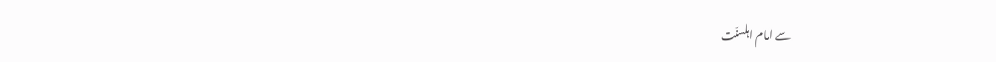سے امام اہلسنّت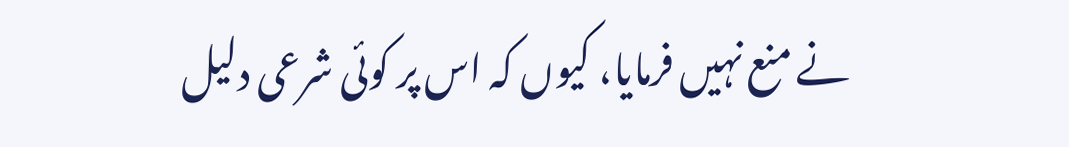نے منع نہیں فرمایا، کیوں کہ اس پر کوئی شرعی دلیل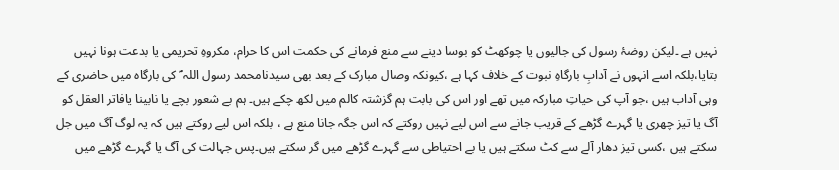نہیں ہے ۔لیکن روضۂ رسول کی جالیوں یا چوکھٹ کو بوسا دینے سے منع فرمانے کی حکمت اس کا حرام، مکروہِ تحریمی یا بدعت ہونا نہیں بتایا،بلکہ اسے انہوں نے آدابِ بارگاہِ نبوت کے خلاف کہا ہے ،کیونکہ وصال مبارک کے بعد بھی سیدنامحمد رسول اللہ ؐ کی بارگاہ میں حاضری کے وہی آداب ہیں ،جو آپ کی حیاتِ مبارکہ میں تھے اور اس کی بابت ہم گزشتہ کالم میں لکھ چکے ہیں۔ ہم بے شعور بچے یا نابینا یافاتر العقل کو آگ یا تیز چھری یا گہرے گڑھے کے قریب جانے سے اس لیے نہیں روکتے کہ اس جگہ جانا منع ہے ، بلکہ اس لیے روکتے ہیں کہ یہ لوگ آگ میں جل سکتے ہیں ،کسی تیز دھار آلے سے کٹ سکتے ہیں یا بے احتیاطی سے گہرے گڑھے میں گر سکتے ہیں۔پس جہالت کی آگ یا گہرے گڑھے میں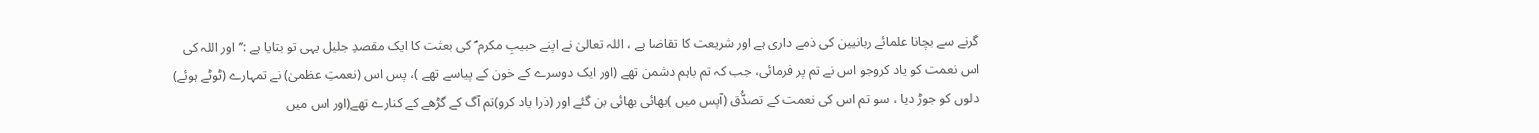گرنے سے بچانا علمائے ربانیین کی ذمے داری ہے اور شریعت کا تقاضا ہے ، اللہ تعالیٰ نے اپنے حبیبِ مکرم ؐ کی بعثت کا ایک مقصدِ جلیل یہی تو بتایا ہے :’’اور اللہ کی اس نعمت کو یاد کروجو اس نے تم پر فرمائی، جب کہ تم باہم دشمن تھے (اور ایک دوسرے کے خون کے پیاسے تھے )، پس اس (نعمتِ عظمیٰ) نے تمہارے (ٹوٹے ہوئے) دلوں کو جوڑ دیا ، سو تم اس کی نعمت کے تصدُّق (آپس میں )بھائی بھائی بن گئے اور (ذرا یاد کرو)تم آگ کے گڑھے کے کنارے تھے(اور اس میں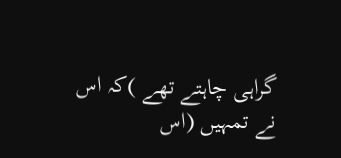گراہی چاہتے تھے )کہ اس نے تمہیں (اس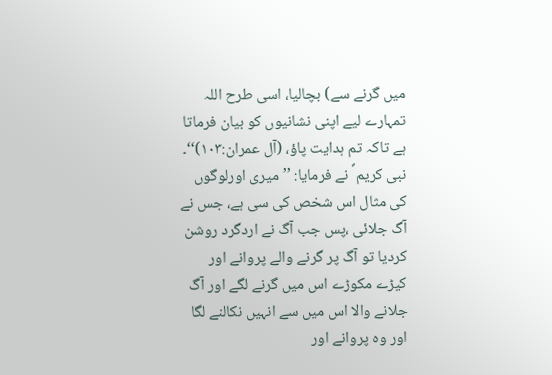میں گرنے سے) بچالیا، اسی طرح اللہ تمہارے لیے اپنی نشانیوں کو بیان فرماتا ہے تاکہ تم ہدایت پاؤ، (آل عمران:۱۰۳)‘‘۔
نبی کریم ؐ نے فرمایا: ’’میری اورلوگوں کی مثال اس شخص کی سی ہے، جس نے آگ جلائی ،پس جب آگ نے اردگرد روشن کردیا تو آگ پر گرنے والے پروانے اور کیڑے مکوڑے اس میں گرنے لگے اور آگ جلانے والا اس میں سے انہیں نکالنے لگا اور وہ پروانے اور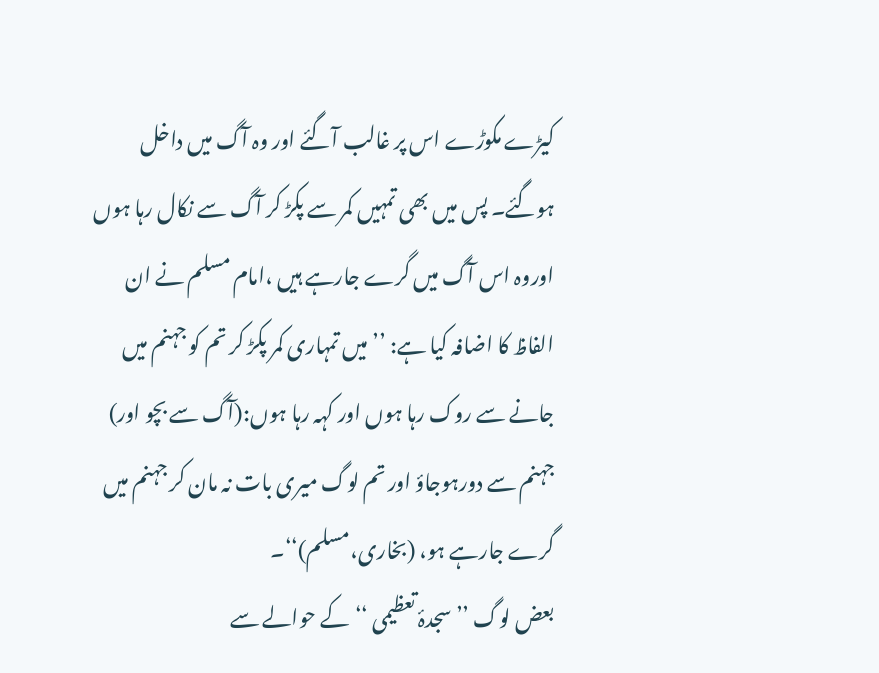کیڑے مکوڑے اس پر غالب آگئے اور وہ آگ میں داخل ہوگئے۔ پس میں بھی تمہیں کمر سے پکڑ کر آگ سے نکال رہا ہوں اوروہ اس آگ میں گرے جارہے ہیں ،امام مسلم نے ان الفاظ کا اضافہ کیا ہے: ’’میں تمہاری کمر پکڑ کر تم کو جہنم میں جانے سے روک رہا ہوں اور کہہ رہا ہوں:(آگ سے بچو اور) جہنم سے دورہوجاؤ اور تم لوگ میری بات نہ مان کر جہنم میں گرے جارہے ہو، (بخاری،مسلم)‘‘۔
بعض لوگ ’’سجدۂ تعظیمی ‘‘کے حوالے سے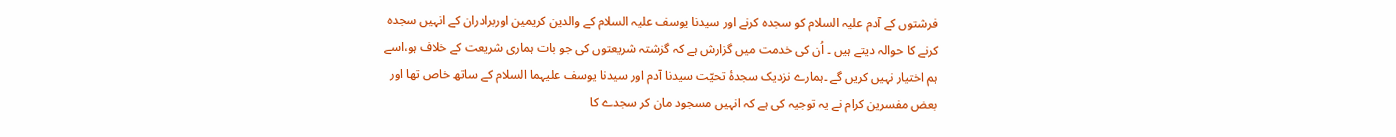فرشتوں کے آدم علیہ السلام کو سجدہ کرنے اور سیدنا یوسف علیہ السلام کے والدین کریمین اوربرادران کے انہیں سجدہ کرنے کا حوالہ دیتے ہیں ۔ اُن کی خدمت میں گزارش ہے کہ گزشتہ شریعتوں کی جو بات ہماری شریعت کے خلاف ہو،اسے ہم اختیار نہیں کریں گے ۔ہمارے نزدیک سجدۂ تحیّت سیدنا آدم اور سیدنا یوسف علیہما السلام کے ساتھ خاص تھا اور بعض مفسرین کرام نے یہ توجیہ کی ہے کہ انہیں مسجود مان کر سجدے کا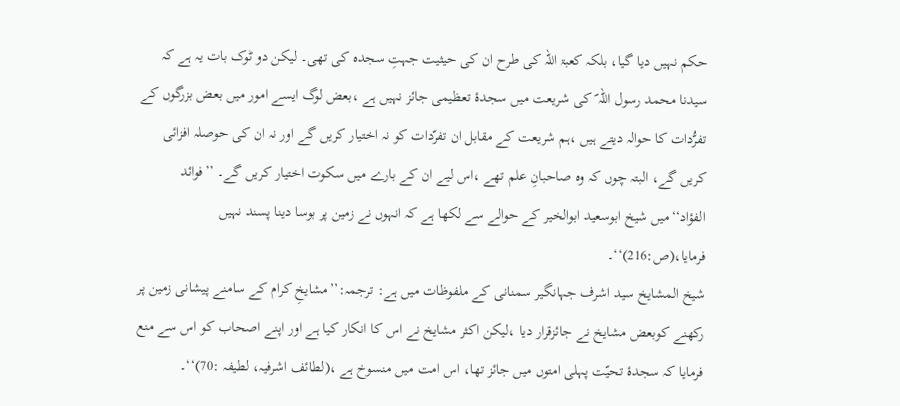حکم نہیں دیا گیا، بلکہ کعبۃ اللہ کی طرح ان کی حیثیت جہتِ سجدہ کی تھی۔ لیکن دو ٹوک بات یہ ہے کہ سیدنا محمد رسول اللہ ؐ کی شریعت میں سجدۂ تعظیمی جائز نہیں ہے ،بعض لوگ ایسے امور میں بعض بزرگوں کے تفرُّدات کا حوالہ دیتے ہیں ،ہم شریعت کے مقابل ان تفرّدات کو نہ اختیار کریں گے اور نہ ان کی حوصلہ افزائی کریں گے، البتہ چوں کہ وہ صاحبانِ علم تھے ،اس لیے ان کے بارے میں سکوت اختیار کریں گے۔ ’’فوائد الفؤاد‘‘میں شیخ ابوسعید ابوالخیر کے حوالے سے لکھا ہے کہ انہوں نے زمین پر بوسا دینا پسند نہیں فرمایا،(ص:216)‘‘۔
شیخ المشایخ سید اشرف جہانگیر سمنانی کے ملفوظات میں ہے: ترجمہ:’’مشایخِ کرام کے سامنے پیشانی زمین پر رکھنے کوبعض مشایخ نے جائزقرار دیا ،لیکن اکثر مشایخ نے اس کا انکار کیا ہے اور اپنے اصحاب کو اس سے منع فرمایا کہ سجدۂ تحیّت پہلی امتوں میں جائز تھا، اس امت میں منسوخ ہے ،(لطائف اشرفیہ، لطیفہ :70)‘‘۔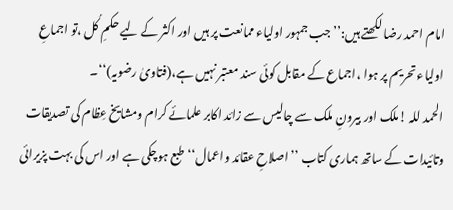امام احمد رضا لکھتے ہیں:’’جب جمہور اولیاء ممانعت پر ہیں اور اکثر کے لیے حکمِ کُل ،تو اجماعِ اولیاء تحریم پر ہوا ،اجماع کے مقابل کوئی سند معتبر نہیں ہے،(فتاویٰ رضویہ)‘‘۔
الحمد للہ !ملک اور بیرونِ ملک سے چالیس سے زائد اکابر علمائے کرام ومشایخ عِظام کی تصدیقات وتائیدات کے ساتھ ہماری کتاب ’’اصلاحِ عقائد واعمال‘‘ طبع ہوچکی ہے اور اس کی بہت پزیرائی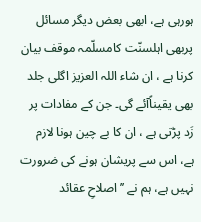ہورہی ہے، ابھی بعض دیگر مسائل پربھی اہلسنّت کامسلّمہ موقف بیان کرنا ہے ، ان شاء اللہ العزیز اگلی جلد بھی یقیناًآئے گی۔ جن کے مفادات پر زَد پڑتی ہے ، ان کا بے چین ہونا لازم ہے، اس سے پریشان ہونے کی ضرورت نہیں ہے، ہم نے ’’اصلاحِ عقائد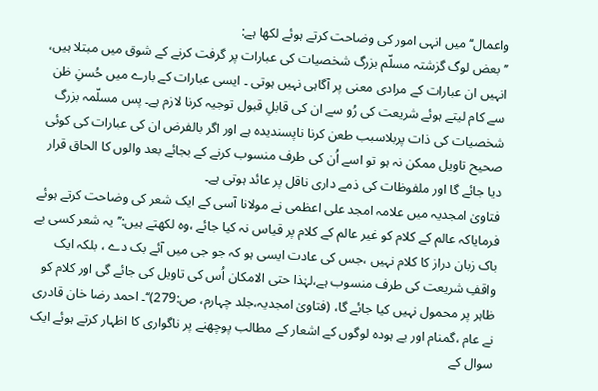واعمال‘‘ میں انہی امور کی وضاحت کرتے ہوئے لکھا ہے:
’’بعض لوگ گزشتہ مسلّم بزرگ شخصیات کی عبارات پر گرفت کرنے کے شوق میں مبتلا ہیں، انہیں ان عبارات کے مرادی معنی پر آگاہی نہیں ہوتی ۔ ایسی عبارات کے بارے میں حُسنِ ظن سے کام لیتے ہوئے شریعت کی رُو سے ان کی قابلِ قبول توجیہ کرنا لازم ہے۔ پس مسلّمہ بزرگ شخصیات کی ذات پربلاسبب طعن کرنا ناپسندیدہ ہے اور اگر بالفرض ان کی عبارات کی کوئی صحیح تاویل ممکن نہ ہو تو اسے اُن کی طرف منسوب کرنے کے بجائے بعد والوں کا الحاق قرار دیا جائے گا اور ملفوظات کی ذمے داری ناقل پر عائد ہوتی ہے۔
فتاویٰ امجدیہ میں علامہ امجد علی اعظمی نے مولانا آسی کے ایک شعر کی وضاحت کرتے ہوئے فرمایاکہ عالم کے کلام کو غیر عالم کے کلام پر قیاس نہ کیا جائے ،وہ لکھتے ہیں:’’یہ شعر کسی بے باک زبان دراز کا کلام نہیں ،جس کی عادت ایسی ہو کہ جو جی میں آئے بک دے ، بلکہ ایک واقفِ شریعت کی طرف منسوب ہے،لہٰذا حتی الامکان اُس کی تاویل کی جائے گی اور کلام کو ظاہر پر محمول نہیں کیا جائے گا، (فتاویٰ امجدیہ،جلد چہارم، ص:279)‘‘۔ احمد رضا خان قادری نے عام ،گمنام اور بے ہودہ لوگوں کے اشعار کے مطالب پوچھنے پر ناگواری کا اظہار کرتے ہوئے ایک سوال کے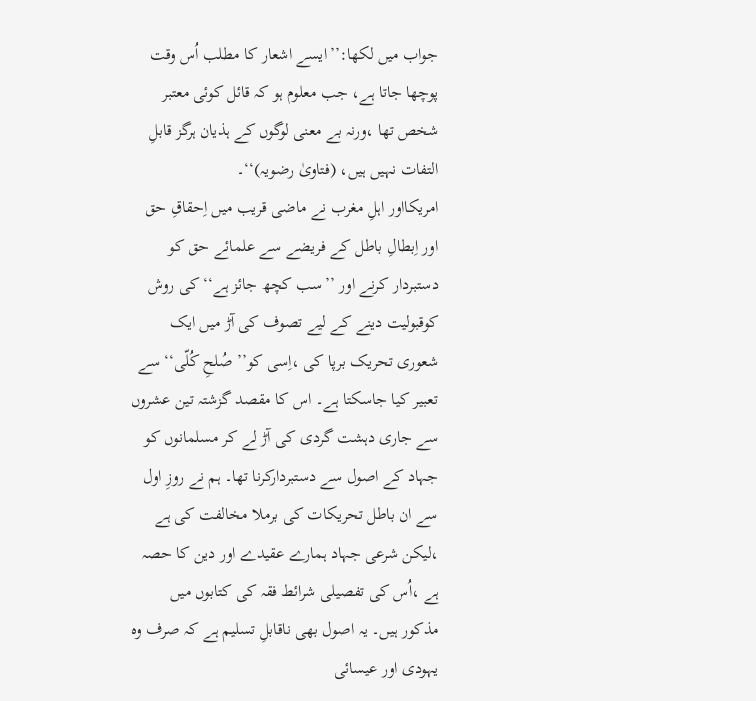جواب میں لکھا:’’ایسے اشعار کا مطلب اُس وقت پوچھا جاتا ہے، جب معلوم ہو کہ قائل کوئی معتبر شخص تھا ،ورنہ بے معنی لوگوں کے ہذیان ہرگز قابلِ التفات نہیں ہیں، (فتاویٰ رضویہ)‘‘۔
امریکااور اہلِ مغرب نے ماضی قریب میں اِحقاقِ حق اور اِبطالِ باطل کے فریضے سے علمائے حق کو دستبردار کرنے اور ’’سب کچھ جائز ہے‘‘ کی روش کوقبولیت دینے کے لیے تصوف کی آڑ میں ایک شعوری تحریک برپا کی ،اِسی کو’’ صُلحِ کُلّی‘‘ سے تعبیر کیا جاسکتا ہے۔ اس کا مقصد گزشتہ تین عشروں سے جاری دہشت گردی کی آڑ لے کر مسلمانوں کو جہاد کے اصول سے دستبردارکرنا تھا۔ ہم نے روزِ اول سے ان باطل تحریکات کی برملا مخالفت کی ہے ،لیکن شرعی جہاد ہمارے عقیدے اور دین کا حصہ ہے ،اُس کی تفصیلی شرائط فقہ کی کتابوں میں مذکور ہیں۔ یہ اصول بھی ناقابلِ تسلیم ہے کہ صرف وہ یہودی اور عیسائی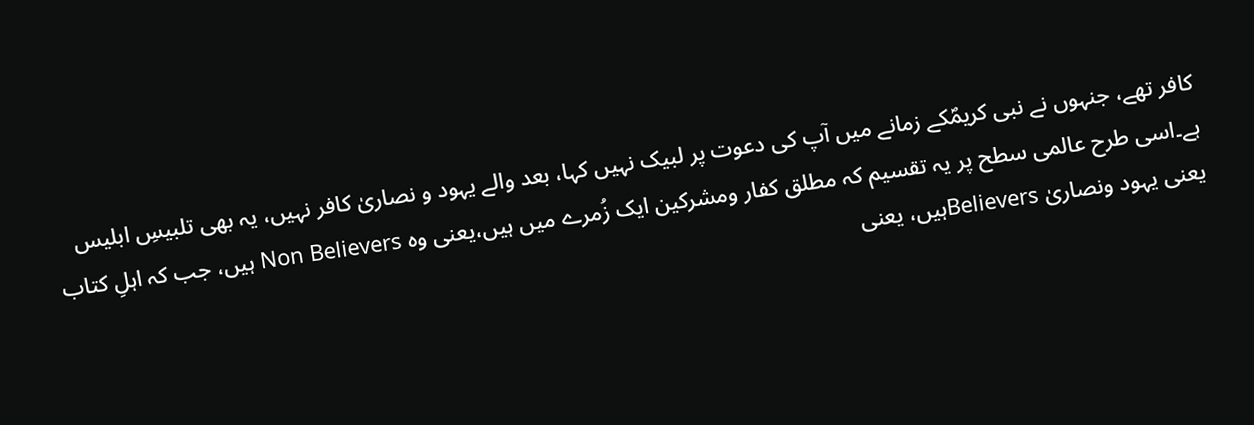کافر تھے، جنہوں نے نبی کریمؐکے زمانے میں آپ کی دعوت پر لبیک نہیں کہا، بعد والے یہود و نصاریٰ کافر نہیں، یہ بھی تلبیسِ ابلیس ہے۔اسی طرح عالمی سطح پر یہ تقسیم کہ مطلق کفار ومشرکین ایک زُمرے میں ہیں،یعنی وہ Non Believers ہیں، جب کہ اہلِ کتاب یعنی یہود ونصاریٰ Believersہیں، یعنی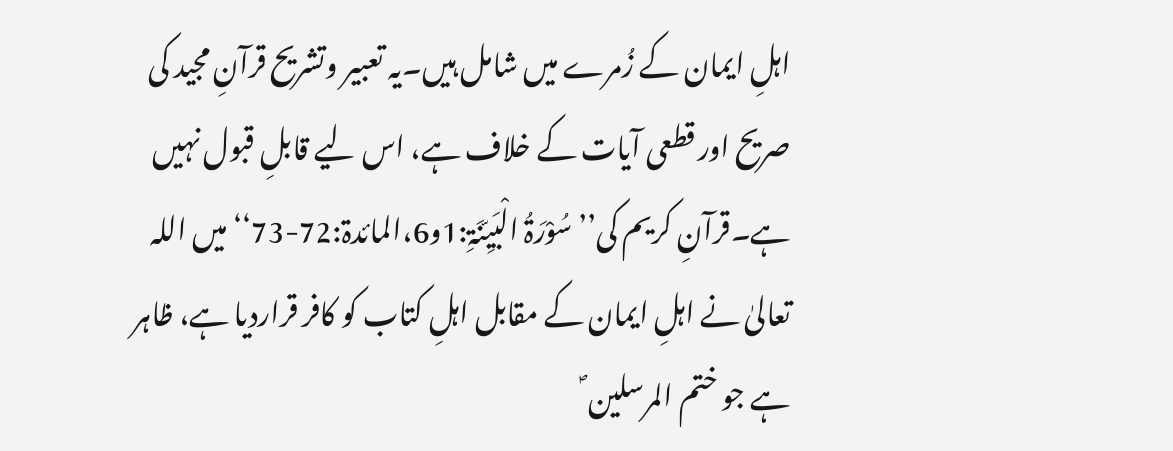اہلِ ایمان کے زُمرے میں شامل ہیں۔یہ تعبیر وتشریح قرآنِ مجید کی صریح اور قطعی آیات کے خلاف ہے، اس لیے قابلِ قبول نہیں ہے۔قرآنِ کریم کی’’ سُوْرَۃُ الْبَیِّنَۃِ:1و6،المائدۃ:72-73‘‘ میں اللہ تعالیٰ نے اہلِ ایمان کے مقابل اہلِ کتاب کو کافر قراردیا ہے، ظاہر ہے جو ختم المرسلین ؐ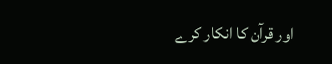اور قرآن کا انکار کرے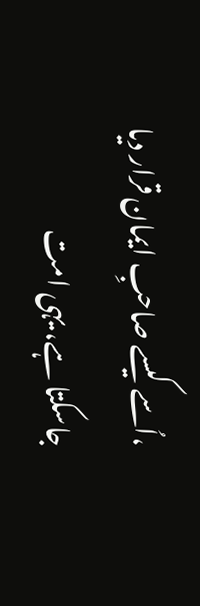،اُسے کیسے صاحبِ ایمان قرار دیا جاسکتا ہے، یہی امت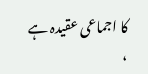کا اجماعی عقیدہ ہے ،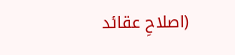(اصلاحِ عقائد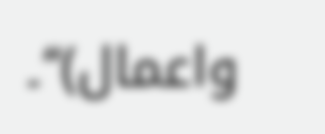واعمال)‘‘۔